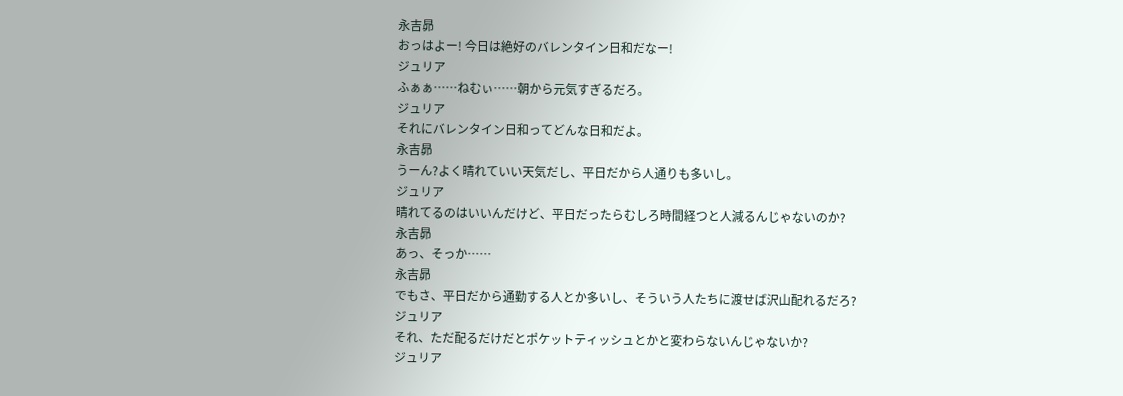永吉昴
おっはよー! 今日は絶好のバレンタイン日和だなー!
ジュリア
ふぁぁ……ねむぃ……朝から元気すぎるだろ。
ジュリア
それにバレンタイン日和ってどんな日和だよ。
永吉昴
うーん?よく晴れていい天気だし、平日だから人通りも多いし。
ジュリア
晴れてるのはいいんだけど、平日だったらむしろ時間経つと人減るんじゃないのか?
永吉昴
あっ、そっか……
永吉昴
でもさ、平日だから通勤する人とか多いし、そういう人たちに渡せば沢山配れるだろ?
ジュリア
それ、ただ配るだけだとポケットティッシュとかと変わらないんじゃないか?
ジュリア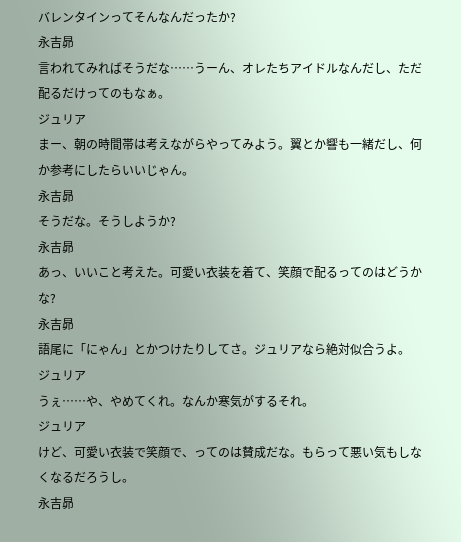バレンタインってそんなんだったか?
永吉昴
言われてみればそうだな……うーん、オレたちアイドルなんだし、ただ配るだけってのもなぁ。
ジュリア
まー、朝の時間帯は考えながらやってみよう。翼とか響も一緒だし、何か参考にしたらいいじゃん。
永吉昴
そうだな。そうしようか?
永吉昴
あっ、いいこと考えた。可愛い衣装を着て、笑顔で配るってのはどうかな?
永吉昴
語尾に「にゃん」とかつけたりしてさ。ジュリアなら絶対似合うよ。
ジュリア
うぇ……や、やめてくれ。なんか寒気がするそれ。
ジュリア
けど、可愛い衣装で笑顔で、ってのは賛成だな。もらって悪い気もしなくなるだろうし。
永吉昴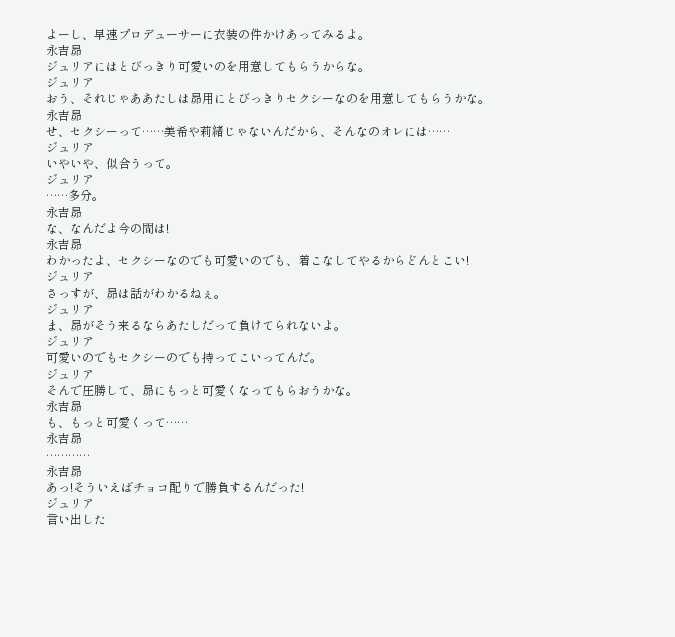よーし、早速プロデューサーに衣装の件かけあってみるよ。
永吉昴
ジュリアにはとびっきり可愛いのを用意してもらうからな。
ジュリア
おう、それじゃああたしは昴用にとびっきりセクシーなのを用意してもらうかな。
永吉昴
せ、セクシーって……美希や莉緒じゃないんだから、そんなのオレには……
ジュリア
いやいや、似合うって。
ジュリア
……多分。
永吉昴
な、なんだよ今の間は!
永吉昴
わかったよ、セクシーなのでも可愛いのでも、着こなしてやるからどんとこい!
ジュリア
さっすが、昴は話がわかるねぇ。
ジュリア
ま、昴がそう来るならあたしだって負けてられないよ。
ジュリア
可愛いのでもセクシーのでも持ってこいってんだ。
ジュリア
そんで圧勝して、昴にもっと可愛くなってもらおうかな。
永吉昴
も、もっと可愛くって……
永吉昴
…………
永吉昴
あっ!そういえばチョコ配りで勝負するんだった!
ジュリア
言い出した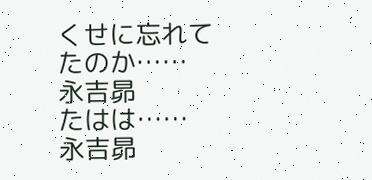くせに忘れてたのか……
永吉昴
たはは……
永吉昴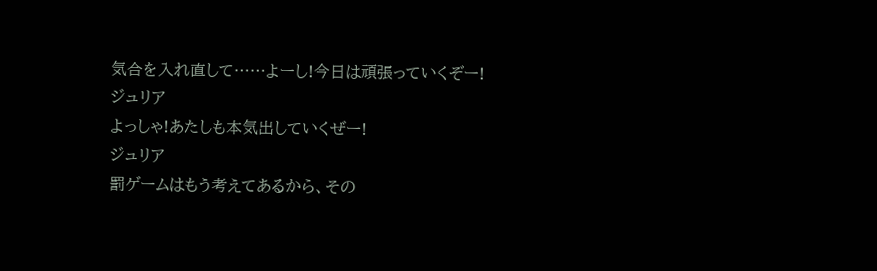気合を入れ直して……よーし!今日は頑張っていくぞー!
ジュリア
よっしゃ!あたしも本気出していくぜー!
ジュリア
罰ゲームはもう考えてあるから、その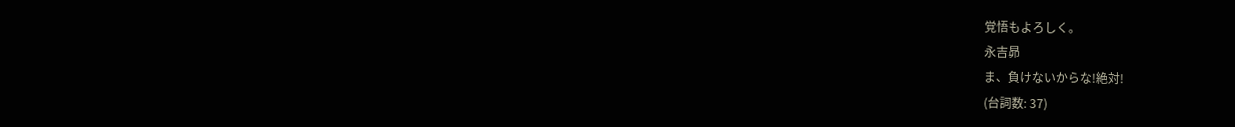覚悟もよろしく。
永吉昴
ま、負けないからな!絶対!
(台詞数: 37)